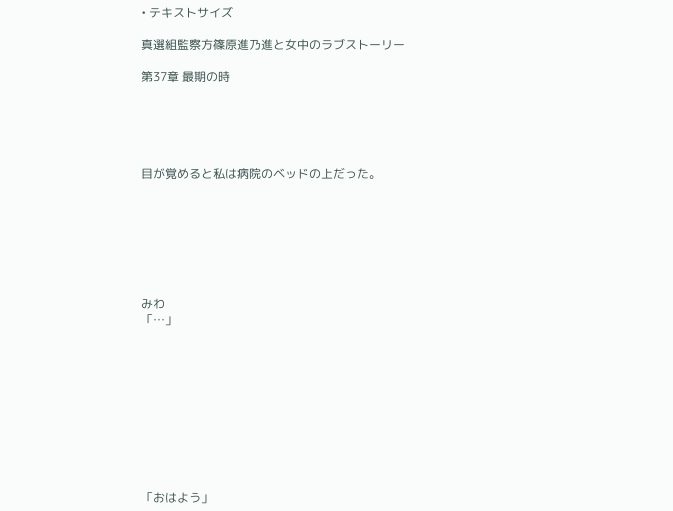• テキストサイズ

真選組監察方篠原進乃進と女中のラブストーリー

第37章 最期の時





目が覚めると私は病院のベッドの上だった。







みわ
「…」










「おはよう」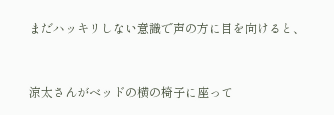まだハッキリしない意識で声の方に目を向けると、



涼太さんがベッドの横の椅子に座って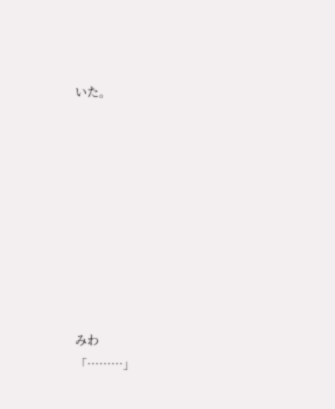いた。









みわ
「………」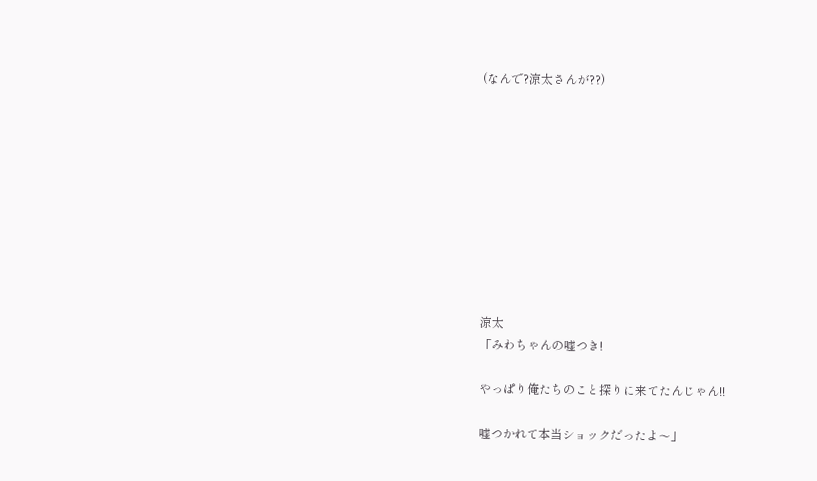(なんで?涼太さんが??)










涼太
「みわちゃんの嘘つき!

やっぱり俺たちのこと探りに来てたんじゃん!!

嘘つかれて本当ショックだったよ〜」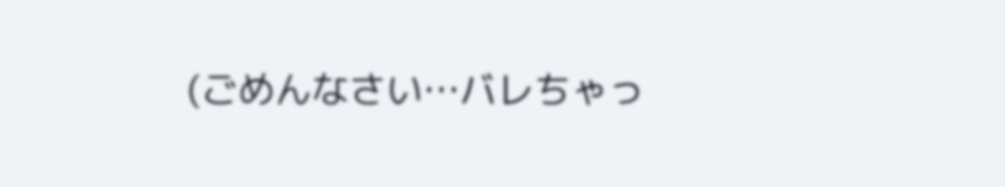(ごめんなさい…バレちゃっ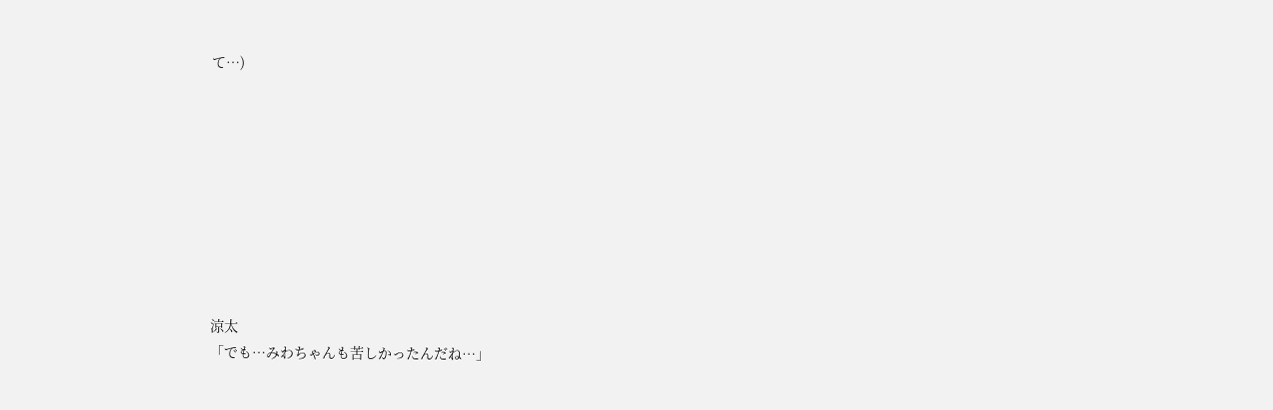て…)









涼太
「でも…みわちゃんも苦しかったんだね…」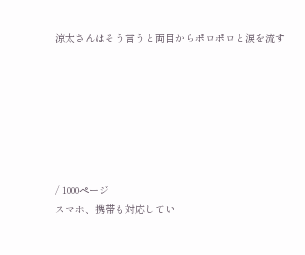涼太さんはそう言うと両目からポロポロと涙を流す







/ 1000ページ
スマホ、携帯も対応してい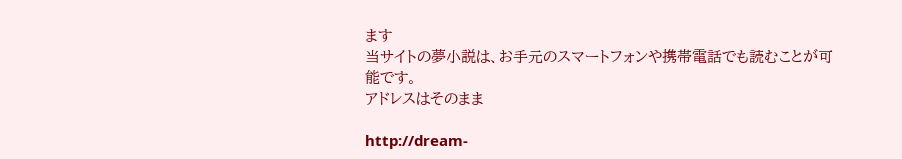ます
当サイトの夢小説は、お手元のスマートフォンや携帯電話でも読むことが可能です。
アドレスはそのまま

http://dream-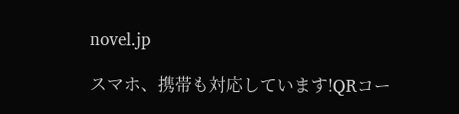novel.jp

スマホ、携帯も対応しています!QRコー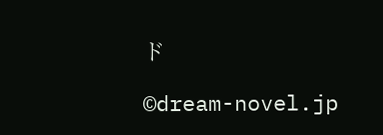ド

©dream-novel.jp